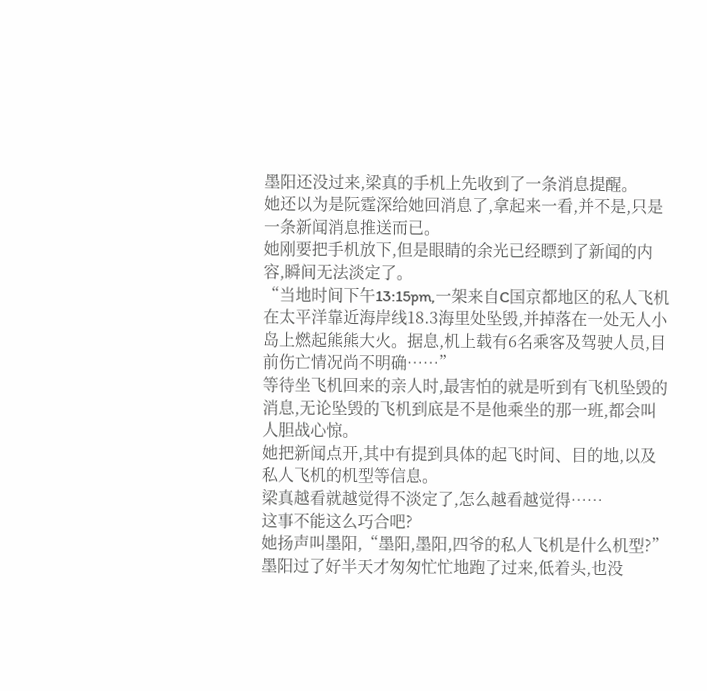墨阳还没过来,梁真的手机上先收到了一条消息提醒。
她还以为是阮霆深给她回消息了,拿起来一看,并不是,只是一条新闻消息推送而已。
她刚要把手机放下,但是眼睛的余光已经瞟到了新闻的内容,瞬间无法淡定了。
“当地时间下午13:15pm,一架来自C国京都地区的私人飞机在太平洋靠近海岸线18.3海里处坠毁,并掉落在一处无人小岛上燃起熊熊大火。据息,机上载有6名乘客及驾驶人员,目前伤亡情况尚不明确……”
等待坐飞机回来的亲人时,最害怕的就是听到有飞机坠毁的消息,无论坠毁的飞机到底是不是他乘坐的那一班,都会叫人胆战心惊。
她把新闻点开,其中有提到具体的起飞时间、目的地,以及私人飞机的机型等信息。
梁真越看就越觉得不淡定了,怎么越看越觉得……
这事不能这么巧合吧?
她扬声叫墨阳,“墨阳,墨阳,四爷的私人飞机是什么机型?”
墨阳过了好半天才匆匆忙忙地跑了过来,低着头,也没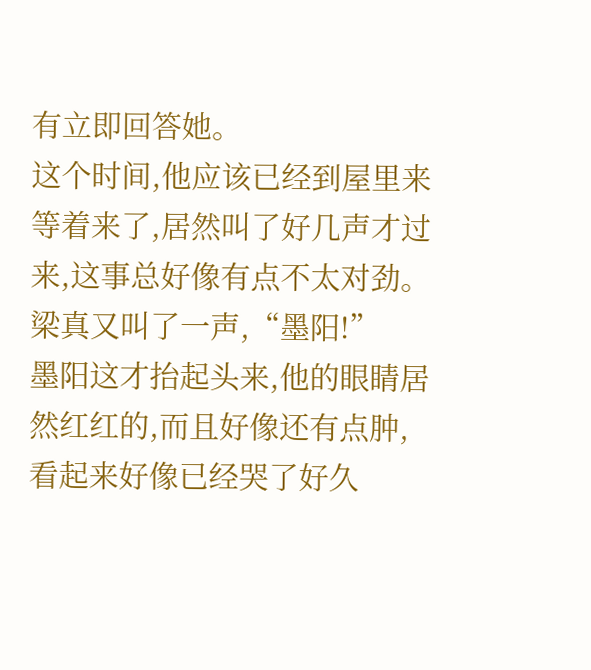有立即回答她。
这个时间,他应该已经到屋里来等着来了,居然叫了好几声才过来,这事总好像有点不太对劲。
梁真又叫了一声,“墨阳!”
墨阳这才抬起头来,他的眼睛居然红红的,而且好像还有点肿,看起来好像已经哭了好久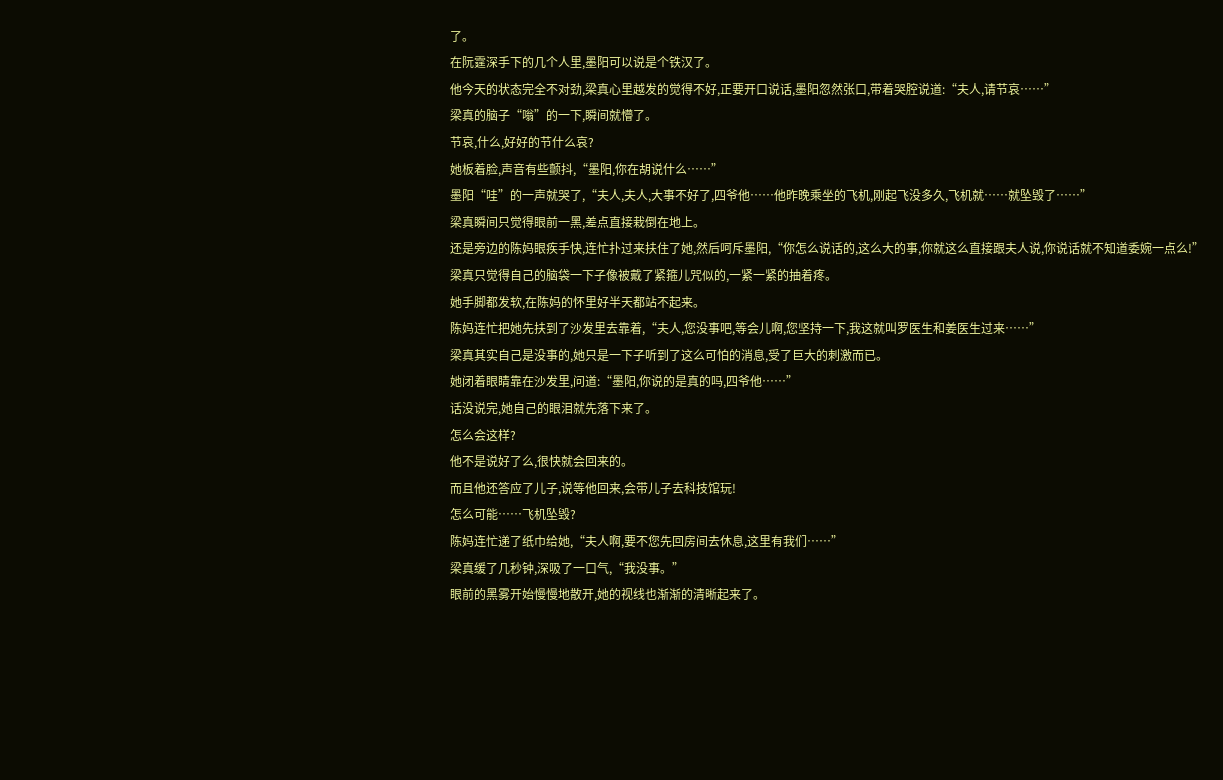了。
在阮霆深手下的几个人里,墨阳可以说是个铁汉了。
他今天的状态完全不对劲,梁真心里越发的觉得不好,正要开口说话,墨阳忽然张口,带着哭腔说道:“夫人,请节哀……”
梁真的脑子“嗡”的一下,瞬间就懵了。
节哀,什么,好好的节什么哀?
她板着脸,声音有些颤抖,“墨阳,你在胡说什么……”
墨阳“哇”的一声就哭了,“夫人,夫人,大事不好了,四爷他……他昨晚乘坐的飞机,刚起飞没多久,飞机就……就坠毁了……”
梁真瞬间只觉得眼前一黑,差点直接栽倒在地上。
还是旁边的陈妈眼疾手快,连忙扑过来扶住了她,然后呵斥墨阳,“你怎么说话的,这么大的事,你就这么直接跟夫人说,你说话就不知道委婉一点么!”
梁真只觉得自己的脑袋一下子像被戴了紧箍儿咒似的,一紧一紧的抽着疼。
她手脚都发软,在陈妈的怀里好半天都站不起来。
陈妈连忙把她先扶到了沙发里去靠着,“夫人,您没事吧,等会儿啊,您坚持一下,我这就叫罗医生和姜医生过来……”
梁真其实自己是没事的,她只是一下子听到了这么可怕的消息,受了巨大的刺激而已。
她闭着眼睛靠在沙发里,问道:“墨阳,你说的是真的吗,四爷他……”
话没说完,她自己的眼泪就先落下来了。
怎么会这样?
他不是说好了么,很快就会回来的。
而且他还答应了儿子,说等他回来,会带儿子去科技馆玩!
怎么可能……飞机坠毁?
陈妈连忙递了纸巾给她,“夫人啊,要不您先回房间去休息,这里有我们……”
梁真缓了几秒钟,深吸了一口气,“我没事。”
眼前的黑雾开始慢慢地散开,她的视线也渐渐的清晰起来了。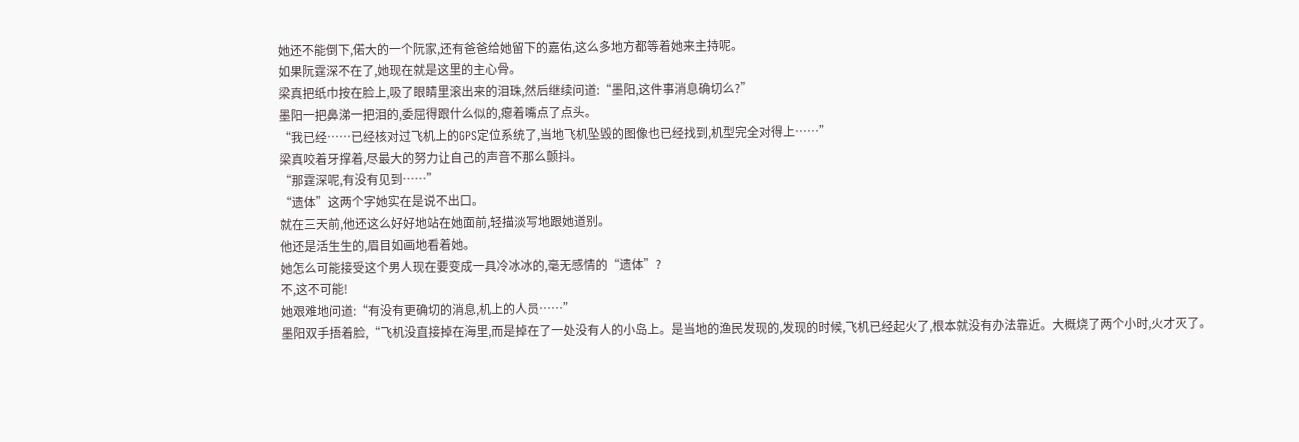她还不能倒下,偌大的一个阮家,还有爸爸给她留下的嘉佑,这么多地方都等着她来主持呢。
如果阮霆深不在了,她现在就是这里的主心骨。
梁真把纸巾按在脸上,吸了眼睛里滚出来的泪珠,然后继续问道:“墨阳,这件事消息确切么?”
墨阳一把鼻涕一把泪的,委屈得跟什么似的,瘪着嘴点了点头。
“我已经……已经核对过飞机上的GPS定位系统了,当地飞机坠毁的图像也已经找到,机型完全对得上……”
梁真咬着牙撑着,尽最大的努力让自己的声音不那么颤抖。
“那霆深呢,有没有见到……”
“遗体”这两个字她实在是说不出口。
就在三天前,他还这么好好地站在她面前,轻描淡写地跟她道别。
他还是活生生的,眉目如画地看着她。
她怎么可能接受这个男人现在要变成一具冷冰冰的,毫无感情的“遗体”?
不,这不可能!
她艰难地问道:“有没有更确切的消息,机上的人员……”
墨阳双手捂着脸,“飞机没直接掉在海里,而是掉在了一处没有人的小岛上。是当地的渔民发现的,发现的时候,飞机已经起火了,根本就没有办法靠近。大概烧了两个小时,火才灭了。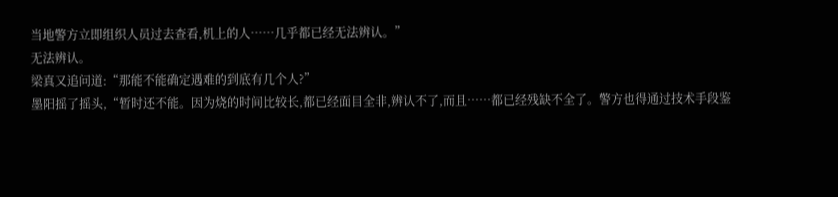当地警方立即组织人员过去查看,机上的人……几乎都已经无法辨认。”
无法辨认。
梁真又追问道:“那能不能确定遇难的到底有几个人?”
墨阳摇了摇头,“暂时还不能。因为烧的时间比较长,都已经面目全非,辨认不了,而且……都已经残缺不全了。警方也得通过技术手段鉴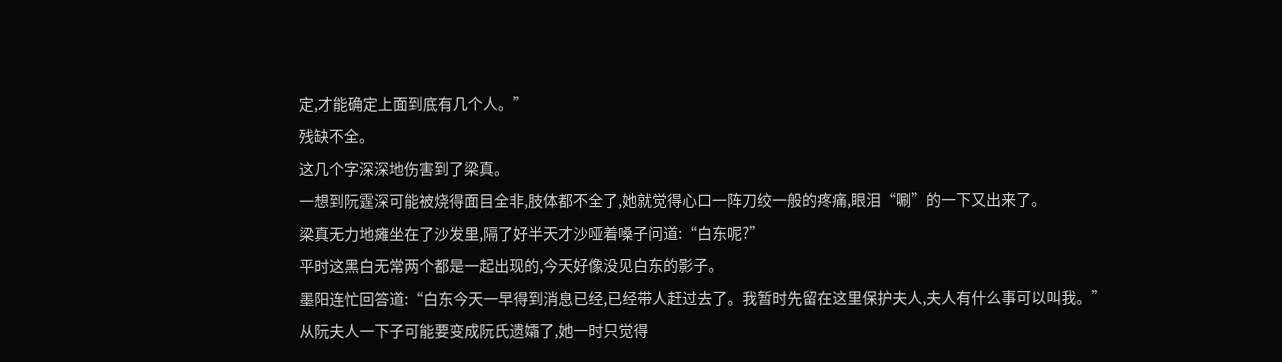定,才能确定上面到底有几个人。”
残缺不全。
这几个字深深地伤害到了梁真。
一想到阮霆深可能被烧得面目全非,肢体都不全了,她就觉得心口一阵刀绞一般的疼痛,眼泪“唰”的一下又出来了。
梁真无力地瘫坐在了沙发里,隔了好半天才沙哑着嗓子问道:“白东呢?”
平时这黑白无常两个都是一起出现的,今天好像没见白东的影子。
墨阳连忙回答道:“白东今天一早得到消息已经,已经带人赶过去了。我暂时先留在这里保护夫人,夫人有什么事可以叫我。”
从阮夫人一下子可能要变成阮氏遗孀了,她一时只觉得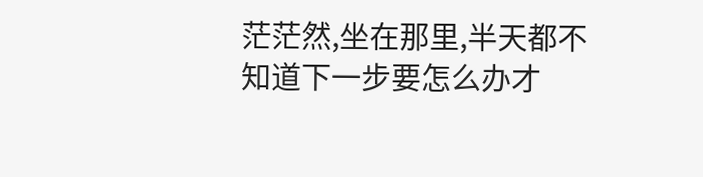茫茫然,坐在那里,半天都不知道下一步要怎么办才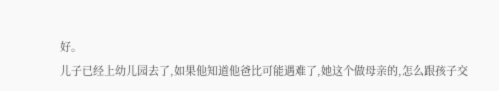好。
儿子已经上幼儿园去了,如果他知道他爸比可能遇难了,她这个做母亲的,怎么跟孩子交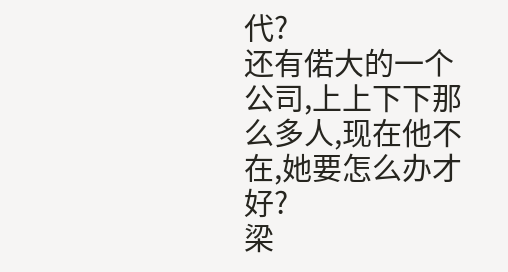代?
还有偌大的一个公司,上上下下那么多人,现在他不在,她要怎么办才好?
梁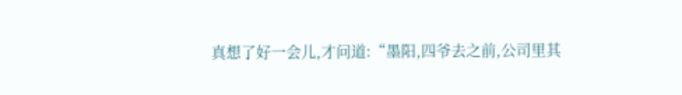真想了好一会儿,才问道:“墨阳,四爷去之前,公司里其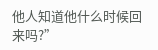他人知道他什么时候回来吗?”